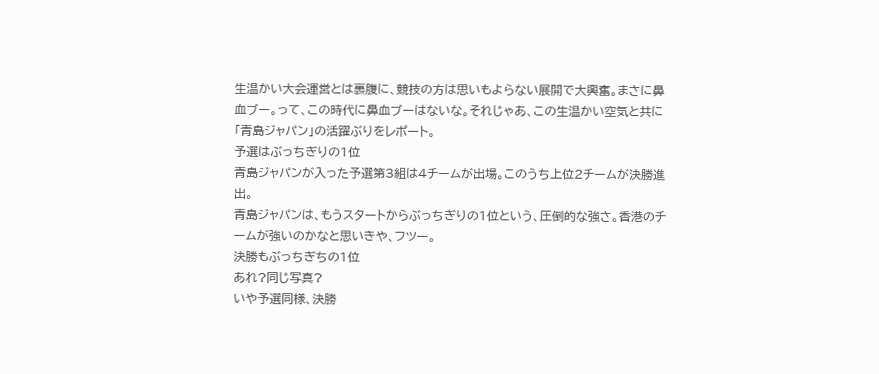生温かい大会運営とは裏腹に、競技の方は思いもよらない展開で大興奮。まさに鼻血ブー。って、この時代に鼻血ブーはないな。それじゃあ、この生温かい空気と共に「青島ジャパン」の活躍ぶりをレポート。
予選はぶっちぎりの1位
青島ジャパンが入った予選第3組は4チームが出場。このうち上位2チームが決勝進出。
青島ジャパンは、もうスタートからぶっちぎりの1位という、圧倒的な強さ。香港のチームが強いのかなと思いきや、フツー。
決勝もぶっちぎちの1位
あれ?同じ写真?
いや予選同様、決勝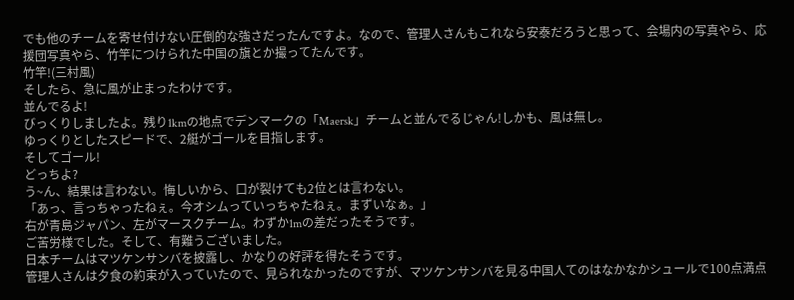でも他のチームを寄せ付けない圧倒的な強さだったんですよ。なので、管理人さんもこれなら安泰だろうと思って、会場内の写真やら、応援団写真やら、竹竿につけられた中国の旗とか撮ってたんです。
竹竿!(三村風)
そしたら、急に風が止まったわけです。
並んでるよ!
びっくりしましたよ。残り1kmの地点でデンマークの「Maersk」チームと並んでるじゃん!しかも、風は無し。
ゆっくりとしたスピードで、2艇がゴールを目指します。
そしてゴール!
どっちよ?
う~ん、結果は言わない。悔しいから、口が裂けても2位とは言わない。
「あっ、言っちゃったねぇ。今オシムっていっちゃたねぇ。まずいなぁ。」
右が青島ジャパン、左がマースクチーム。わずか1mの差だったそうです。
ご苦労様でした。そして、有難うございました。
日本チームはマツケンサンバを披露し、かなりの好評を得たそうです。
管理人さんは夕食の約束が入っていたので、見られなかったのですが、マツケンサンバを見る中国人てのはなかなかシュールで100点満点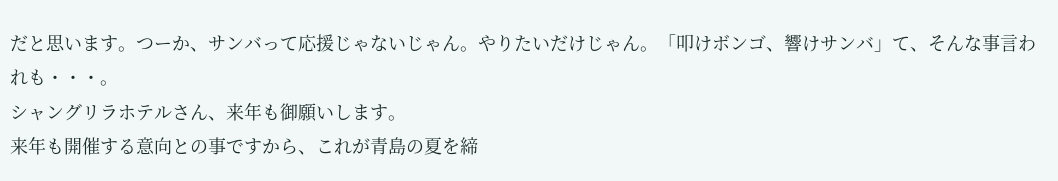だと思います。つーか、サンバって応援じゃないじゃん。やりたいだけじゃん。「叩けボンゴ、響けサンバ」て、そんな事言われも・・・。
シャングリラホテルさん、来年も御願いします。
来年も開催する意向との事ですから、これが青島の夏を締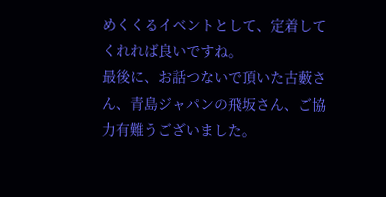めくくるイベントとして、定着してくれれば良いですね。
最後に、お話つないで頂いた古藪さん、青島ジャパンの飛坂さん、ご協力有難うございました。